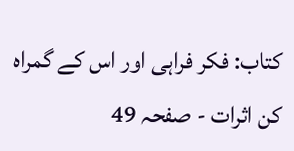کتاب: فکر فراہی اور اس کے گمراہ کن اثرات - صفحہ 49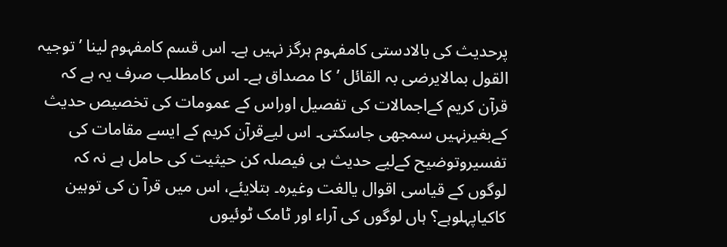پرحدیث کی بالادستی کامفہوم ہرگز نہیں ہے۔ اس قسم کامفہوم لینا ’ توجیہ القول بمالایرضی بہ القائل ’کا مصداق ہے۔ اس کامطلب صرف یہ ہے کہ قرآن کریم کےاجمالات کی تفصیل اوراس کے عمومات کی تخصیص حدیث کےبغیرنہیں سمجھی جاسکتی۔ اس لیےقرآن کریم کے ایسے مقامات کی تفسیروتوضیح کےلیے حدیث ہی فیصلہ کن حیثیت کی حامل ہے نہ کہ لوگوں کے قیاسی اقوال یالغت وغیرہ۔ بتلایئے، اس میں قرآ ن کی توہین کاکیاپہلوہے؟ ہاں لوگوں کی آراء اور ٹامک ٹوئیوں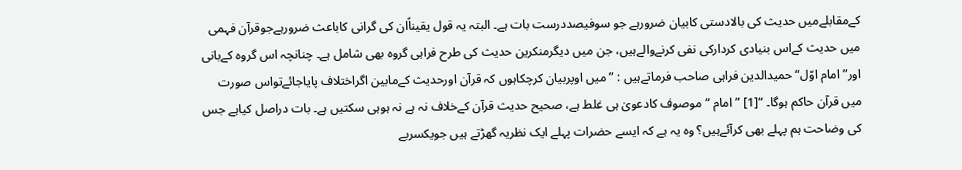کےمقابلےمیں حدیث کی بالادستی کابیان ضرورہے جو سوفیصددرست بات ہے۔ البتہ یہ قول یقیناًان کی گرانی کاباعث ضرورہےجوقرآن فہمی میں حدیث کےاس بنیادی کردارکی نفی کرنےوالےہیں، جن میں دیگرمنکرین حدیث کی طرح فراہی گروہ بھی شامل ہے۔ چنانچہ اس گروہ کےبانی اور”امام اوّل“حمیدالدین فراہی صاحب فرماتےہیں : ”میں اوپربیان کرچکاہوں کہ قرآن اورحدیث کےمابین اگراختلاف پایاجائےتواس صورت میں قرآن حاکم ہوگا۔ “[1] ”امام “موصوف کادعویٰ ہی غلط ہے، صحیح حدیث قرآن کےخلاف نہ ہے نہ ہوہی سکتیں ہے۔ بات دراصل کیاہے جس کی وضاحت ہم پہلے بھی کرآئےہیں؟ وہ یہ ہے کہ ایسے حضرات پہلے ایک نظریہ گھڑتے ہیں جویکسربے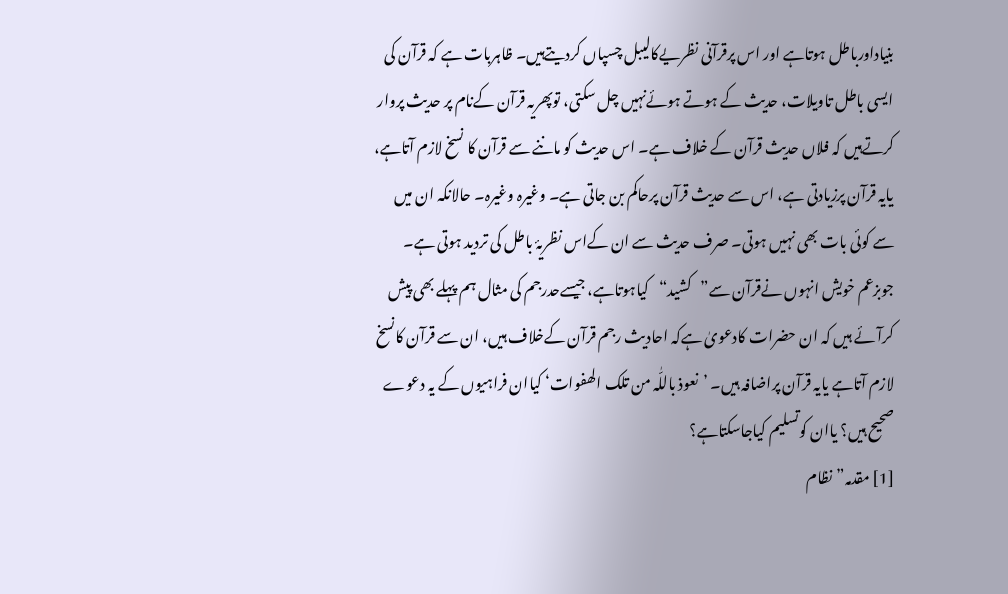بنیاداورباطل ہوتاہے اور اس پرقرآنی نظریےکالیبل چسپاں کردیتےہیں۔ ظاہربات ہے کہ قرآن کی ایسی باطل تاویلات، حدیث کے ہوتے ہوئےنہیں چل سکتی، توپھریہ قرآن کےنام پر حدیث پروار کرتےہیں کہ فلاں حدیث قرآن کے خلاف ہے۔ اس حدیث کو ماننے سے قرآن کا نسخ لازم آتاہے، یایہ قرآن پرزیادتی ہے، اس سے حدیث قرآن پرحاکم بن جاتی ہے۔ وغیرہ وغیرہ۔ حالانکہ ان میں سے کوئی بات بھی نہیں ہوتی۔ صرف حدیث سے ان کےاس نظریۂ باطل کی تردید ہوتی ہے۔ جوبزعم خویش انہوں نےقرآن سے”کشید“کیاہوتاہے، جیسےحدرجم کی مثال ہم پہلے بھی پیش کرآئے ہیں کہ ان حضرات کادعویٰ ہےکہ احادیث رجم قرآن کےخلاف ہیں، ان سے قرآن کانسخ لازم آتاہے یایہ قرآن پراضافہ ہیں۔ ’نعوذ باللّٰہ من تلک الھفوات‘ کیاان فراہیوں کے یہ دعوے صحیح ہیں؟ یاان کوتسلیم کیاجاسکتاہے؟
[1] مقدمہ”نظام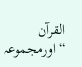القرآن “اورمجموعہ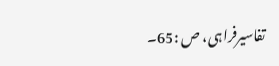تفاسیرفراہی، ص :65۔